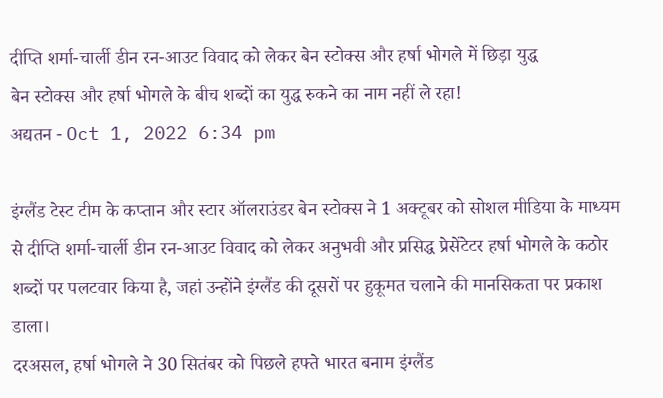दीप्ति शर्मा-चार्ली डीन रन-आउट विवाद को लेकर बेन स्टोक्स और हर्षा भोगले में छिड़ा युद्ध
बेन स्टोक्स और हर्षा भोगले के बीच शब्दों का युद्ध रुकने का नाम नहीं ले रहा!
अद्यतन - Oct 1, 2022 6:34 pm

इंग्लैंड टेस्ट टीम के कप्तान और स्टार ऑलराउंडर बेन स्टोक्स ने 1 अक्टूबर को सोशल मीडिया के माध्यम से दीप्ति शर्मा-चार्ली डीन रन-आउट विवाद को लेकर अनुभवी और प्रसिद्ध प्रेसेंटेटर हर्षा भोगले के कठोर शब्दों पर पलटवार किया है, जहां उन्होंने इंग्लैंड की दूसरों पर हुकूमत चलाने की मानसिकता पर प्रकाश डाला।
दरअसल, हर्षा भोगले ने 30 सितंबर को पिछले हफ्ते भारत बनाम इंग्लैंड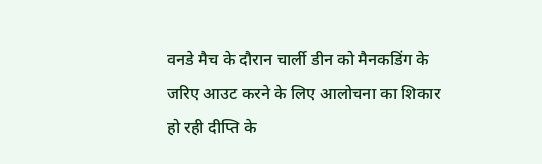वनडे मैच के दौरान चार्ली डीन को मैनकडिंग के जरिए आउट करने के लिए आलोचना का शिकार हो रही दीप्ति के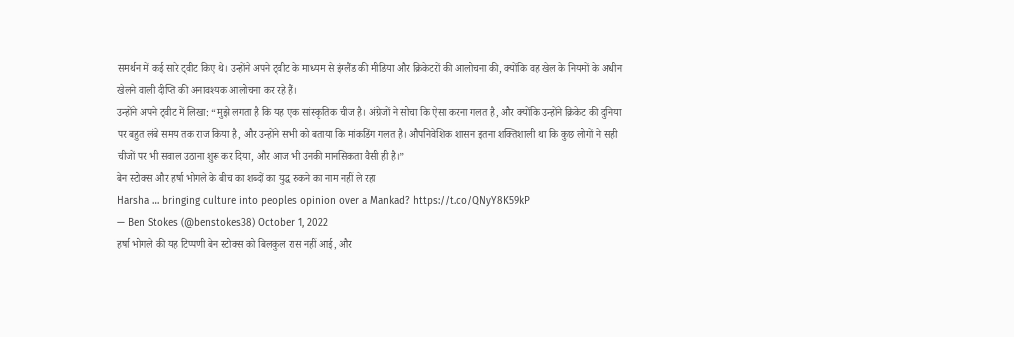समर्थन में कई सारे ट्वीट किए थे। उन्होंने अपने ट्वीट के माध्यम से इंग्लैंड की मीडिया और क्रिकेटरों की आलोचना की, क्योंकि वह खेल के नियमों के अधीन खेलने वाली दीप्ति की अनावश्यक आलोचना कर रहे हैं।
उन्होंने अपने ट्वीट में लिखा: “मुझे लगता है कि यह एक सांस्कृतिक चीज है। अंग्रेजों ने सोचा कि ऐसा करना गलत है, और क्योंकि उन्होंने क्रिकेट की दुनिया पर बहुत लंबे समय तक राज किया है, और उन्होंने सभी को बताया कि मांकडिंग गलत है। औपनिवेशिक शासन इतना शक्तिशाली था कि कुछ लोगों ने सही चीजों पर भी सवाल उठाना शुरू कर दिया, और आज भी उनकी मानसिकता वैसी ही है।”
बेन स्टोक्स और हर्षा भोगले के बीच का शब्दों का युद्ध रुकने का नाम नहीं ले रहा
Harsha … bringing culture into peoples opinion over a Mankad? https://t.co/QNyY8K59kP
— Ben Stokes (@benstokes38) October 1, 2022
हर्षा भोगले की यह टिप्पणी बेन स्टोक्स को बिलकुल रास नहीं आई, और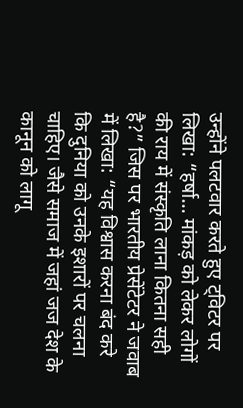उन्होंने पलटवार करते हुए ट्विटर पर लिखा: “हर्षा… मांकड़ को लेकर लोगों की राय में संस्कृति लाना कितना सही है?” जिस पर भारतीय प्रेसेंटेटर ने जवाब में लिखा: “यह विश्वास करना बंद करे कि दुनिया को उनके इशारों पर चलना चाहिए। जैसे समाज में जहां जज देश के कानून को लागू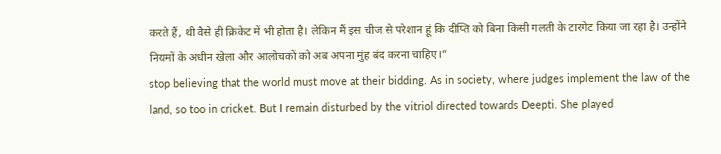करते हैं, थी वैसे ही क्रिकेट में भी होता है। लेकिन मैं इस चीज से परेशान हूं कि दीप्ति को बिना किसी गलती के टारगेट किया जा रहा है। उन्होंने नियमों के अधीन खेला और आलोचकों को अब अपना मुंह बंद करना चाहिए।”
stop believing that the world must move at their bidding. As in society, where judges implement the law of the land, so too in cricket. But I remain disturbed by the vitriol directed towards Deepti. She played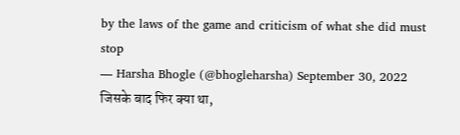by the laws of the game and criticism of what she did must stop
— Harsha Bhogle (@bhogleharsha) September 30, 2022
जिसके बाद फिर क्या था,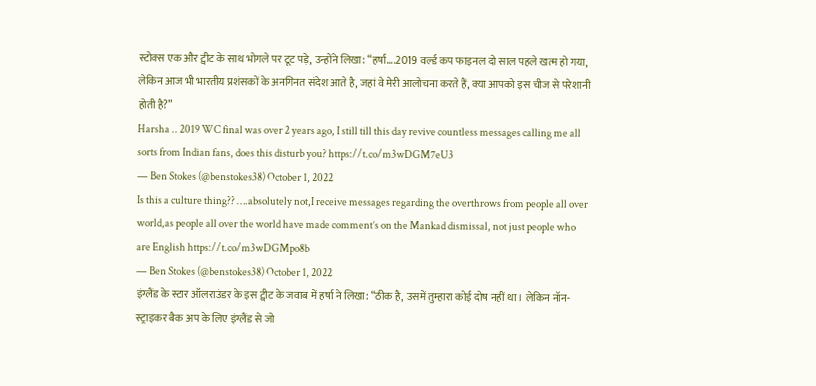स्टोक्स एक और ट्वीट के साथ भोगले पर टूट पड़े, उन्होंने लिखा: “हर्षा….2019 वर्ल्ड कप फाइनल दो साल पहले खत्म हो गया, लेकिन आज भी भारतीय प्रशंसकों के अनगिनत संदेश आते है, जहां वे मेरी आलोचना करते हैं, क्या आपको इस चीज से परेशानी होती है?”
Harsha .. 2019 WC final was over 2 years ago, I still till this day revive countless messages calling me all sorts from Indian fans, does this disturb you? https://t.co/m3wDGM7eU3
— Ben Stokes (@benstokes38) October 1, 2022
Is this a culture thing?? ….absolutely not,I receive messages regarding the overthrows from people all over world,as people all over the world have made comment’s on the Mankad dismissal, not just people who are English https://t.co/m3wDGMpo8b
— Ben Stokes (@benstokes38) October 1, 2022
इंग्लैंड के स्टार ऑलराउंडर के इस ट्वीट के जवाब में हर्षा ने लिखा: “ठीक है, उसमें तुम्हारा कोई दोष नहीं था। लेकिन नॉन-स्ट्राइकर बैक अप के लिए इंग्लैंड से जो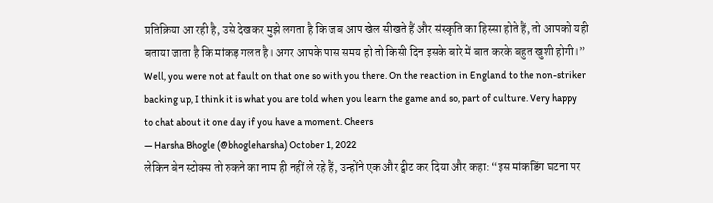प्रतिक्रिया आ रही है, उसे देखकर मुझे लगता है कि जब आप खेल सीखते हैं और संस्कृति का हिस्सा होते हैं, तो आपको यही बताया जाता है कि मांकड़ गलत है। अगर आपके पास समय हो तो किसी दिन इसके बारे में बात करके बहुत खुशी होगी।”
Well, you were not at fault on that one so with you there. On the reaction in England to the non-striker backing up, I think it is what you are told when you learn the game and so, part of culture. Very happy to chat about it one day if you have a moment. Cheers
— Harsha Bhogle (@bhogleharsha) October 1, 2022
लेकिन बेन स्टोक्स तो रुकने का नाम ही नहीं ले रहे हैं, उन्होंने एक और ट्वीट कर दिया और कहा: “इस मांकडिंग घटना पर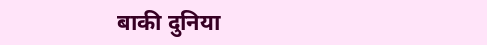बाकी दुनिया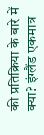की प्रतिक्रिया के बारे में क्या? इंग्लैंड एकमात्र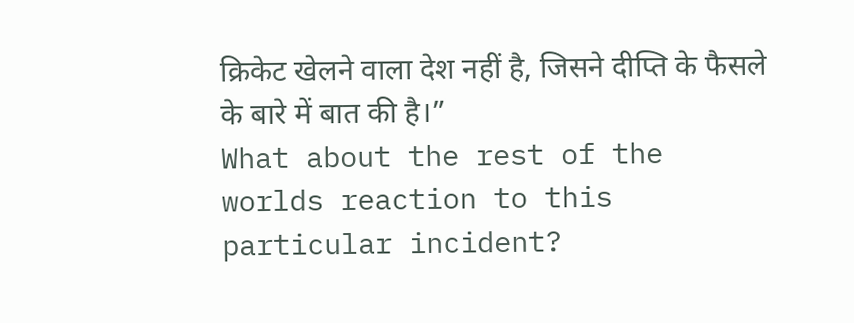क्रिकेट खेलने वाला देश नहीं है, जिसने दीप्ति के फैसले के बारे में बात की है।”
What about the rest of the worlds reaction to this particular incident?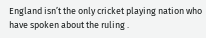England isn’t the only cricket playing nation who have spoken about the ruling .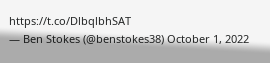https://t.co/DlbqlbhSAT
— Ben Stokes (@benstokes38) October 1, 2022